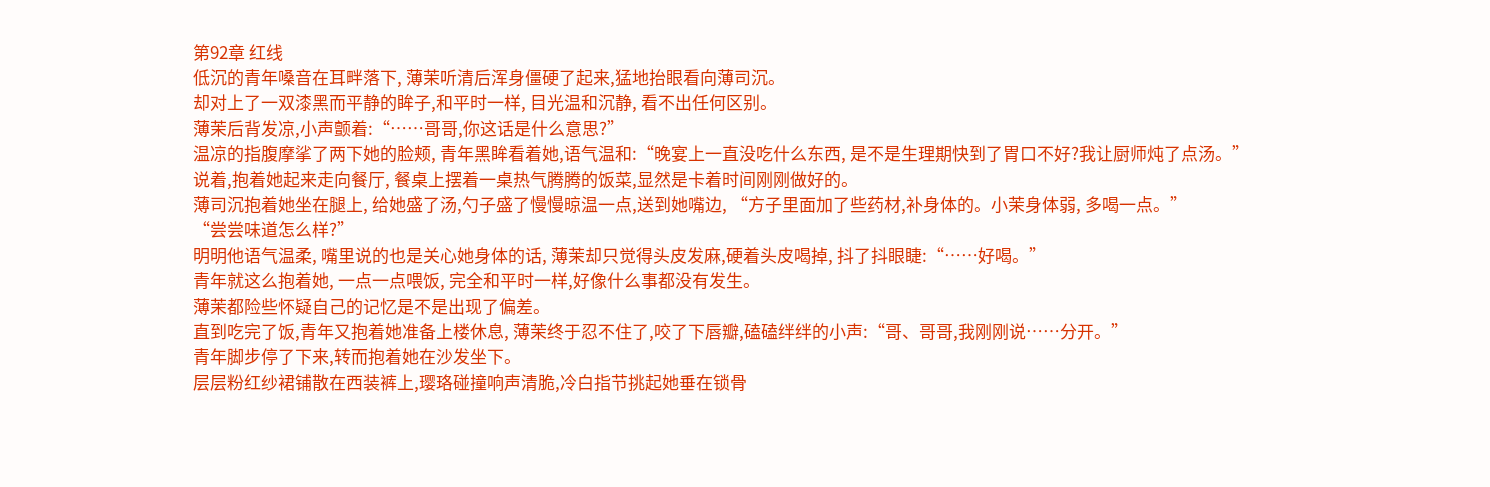第92章 红线
低沉的青年嗓音在耳畔落下, 薄茉听清后浑身僵硬了起来,猛地抬眼看向薄司沉。
却对上了一双漆黑而平静的眸子,和平时一样, 目光温和沉静, 看不出任何区别。
薄茉后背发凉,小声颤着:“……哥哥,你这话是什么意思?”
温凉的指腹摩挲了两下她的脸颊, 青年黑眸看着她,语气温和:“晚宴上一直没吃什么东西, 是不是生理期快到了胃口不好?我让厨师炖了点汤。”
说着,抱着她起来走向餐厅, 餐桌上摆着一桌热气腾腾的饭菜,显然是卡着时间刚刚做好的。
薄司沉抱着她坐在腿上, 给她盛了汤,勺子盛了慢慢晾温一点,送到她嘴边, “方子里面加了些药材,补身体的。小茉身体弱, 多喝一点。”
“尝尝味道怎么样?”
明明他语气温柔, 嘴里说的也是关心她身体的话, 薄茉却只觉得头皮发麻,硬着头皮喝掉, 抖了抖眼睫:“……好喝。”
青年就这么抱着她, 一点一点喂饭, 完全和平时一样,好像什么事都没有发生。
薄茉都险些怀疑自己的记忆是不是出现了偏差。
直到吃完了饭,青年又抱着她准备上楼休息, 薄茉终于忍不住了,咬了下唇瓣,磕磕绊绊的小声:“哥、哥哥,我刚刚说……分开。”
青年脚步停了下来,转而抱着她在沙发坐下。
层层粉红纱裙铺散在西装裤上,璎珞碰撞响声清脆,冷白指节挑起她垂在锁骨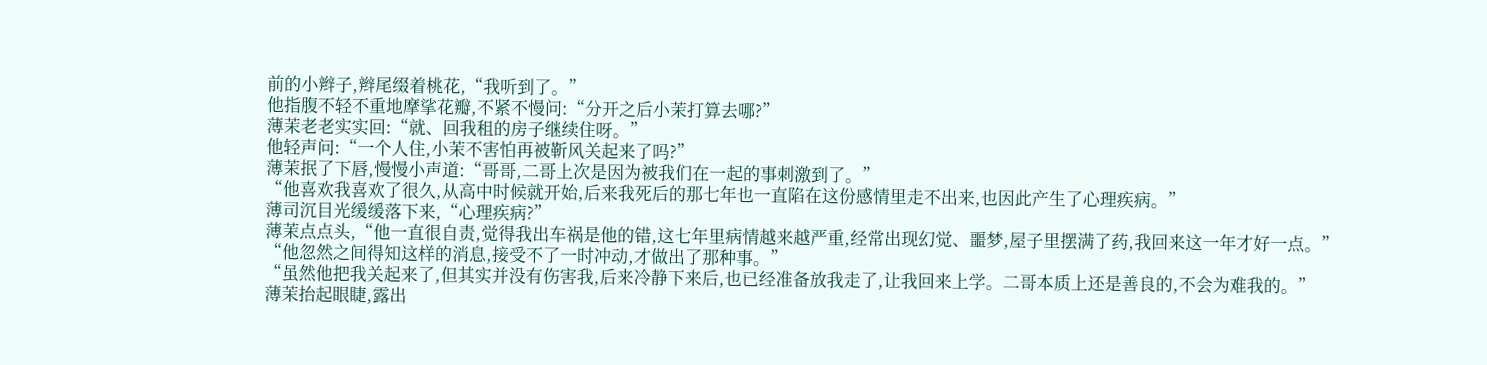前的小辫子,辫尾缀着桃花,“我听到了。”
他指腹不轻不重地摩挲花瓣,不紧不慢问:“分开之后小茉打算去哪?”
薄茉老老实实回:“就、回我租的房子继续住呀。”
他轻声问:“一个人住,小茉不害怕再被靳风关起来了吗?”
薄茉抿了下唇,慢慢小声道:“哥哥,二哥上次是因为被我们在一起的事刺激到了。”
“他喜欢我喜欢了很久,从高中时候就开始,后来我死后的那七年也一直陷在这份感情里走不出来,也因此产生了心理疾病。”
薄司沉目光缓缓落下来,“心理疾病?”
薄茉点点头,“他一直很自责,觉得我出车祸是他的错,这七年里病情越来越严重,经常出现幻觉、噩梦,屋子里摆满了药,我回来这一年才好一点。”
“他忽然之间得知这样的消息,接受不了一时冲动,才做出了那种事。”
“虽然他把我关起来了,但其实并没有伤害我,后来冷静下来后,也已经准备放我走了,让我回来上学。二哥本质上还是善良的,不会为难我的。”
薄茉抬起眼睫,露出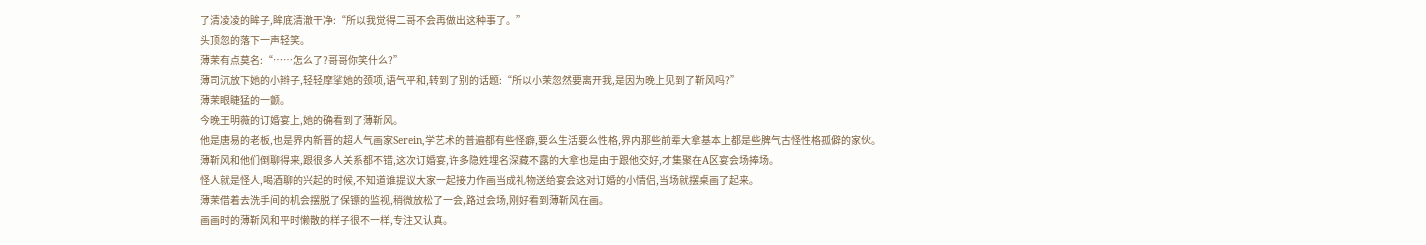了清凌凌的眸子,眸底清澈干净:“所以我觉得二哥不会再做出这种事了。”
头顶忽的落下一声轻笑。
薄茉有点莫名:“……怎么了?哥哥你笑什么?”
薄司沉放下她的小辫子,轻轻摩挲她的颈项,语气平和,转到了别的话题:“所以小茉忽然要离开我,是因为晚上见到了靳风吗?”
薄茉眼睫猛的一颤。
今晚王明薇的订婚宴上,她的确看到了薄靳风。
他是唐易的老板,也是界内新晋的超人气画家Serein,学艺术的普遍都有些怪癖,要么生活要么性格,界内那些前辈大拿基本上都是些脾气古怪性格孤僻的家伙。
薄靳风和他们倒聊得来,跟很多人关系都不错,这次订婚宴,许多隐姓埋名深藏不露的大拿也是由于跟他交好,才集聚在A区宴会场捧场。
怪人就是怪人,喝酒聊的兴起的时候,不知道谁提议大家一起接力作画当成礼物送给宴会这对订婚的小情侣,当场就摆桌画了起来。
薄茉借着去洗手间的机会摆脱了保镖的监视,稍微放松了一会,路过会场,刚好看到薄靳风在画。
画画时的薄靳风和平时懒散的样子很不一样,专注又认真。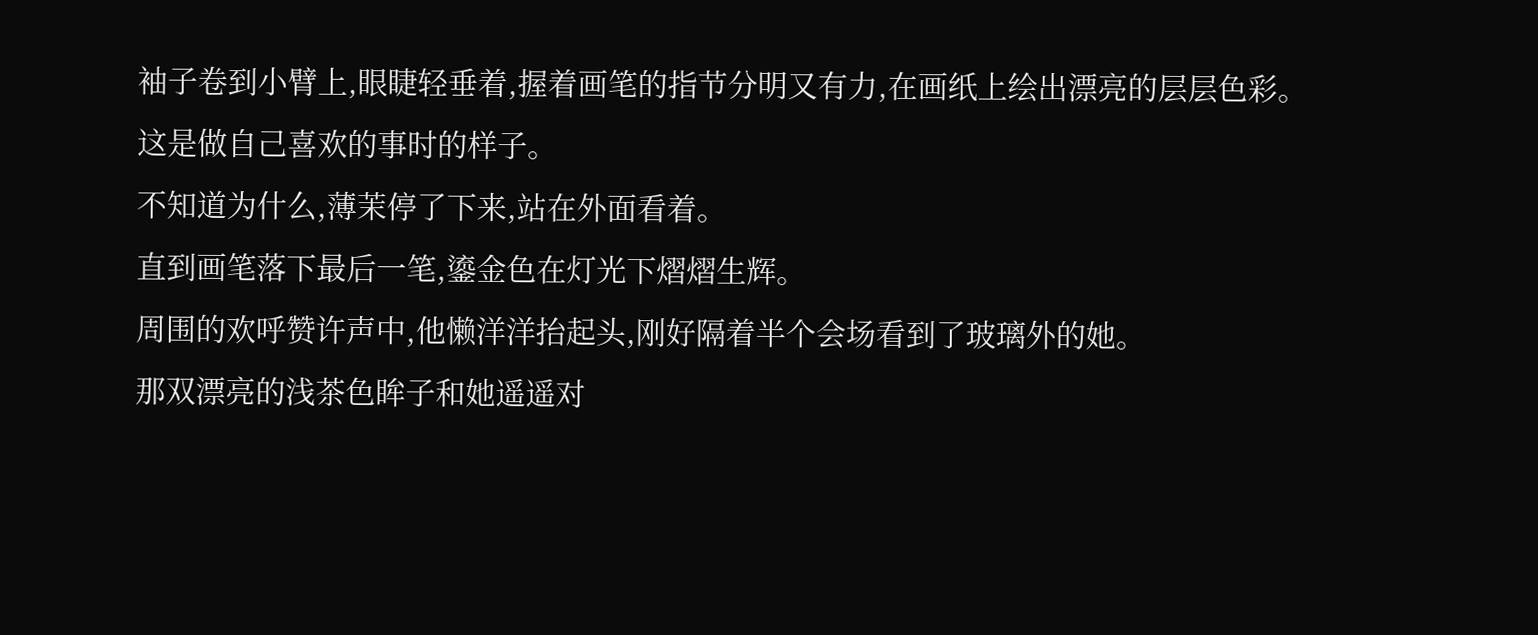袖子卷到小臂上,眼睫轻垂着,握着画笔的指节分明又有力,在画纸上绘出漂亮的层层色彩。
这是做自己喜欢的事时的样子。
不知道为什么,薄茉停了下来,站在外面看着。
直到画笔落下最后一笔,鎏金色在灯光下熠熠生辉。
周围的欢呼赞许声中,他懒洋洋抬起头,刚好隔着半个会场看到了玻璃外的她。
那双漂亮的浅茶色眸子和她遥遥对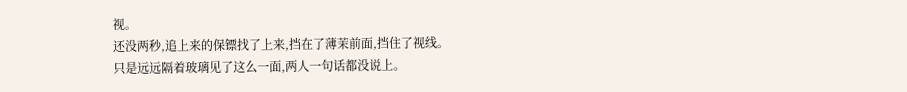视。
还没两秒,追上来的保镖找了上来,挡在了薄茉前面,挡住了视线。
只是远远隔着玻璃见了这么一面,两人一句话都没说上。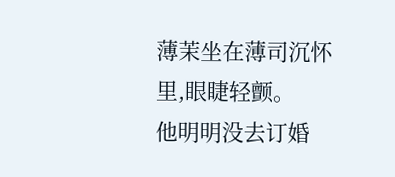薄茉坐在薄司沉怀里,眼睫轻颤。
他明明没去订婚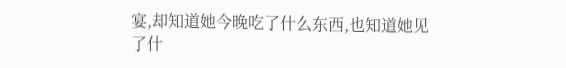宴,却知道她今晚吃了什么东西,也知道她见了什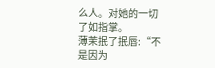么人。对她的一切了如指掌。
薄茉抿了抿唇:“不是因为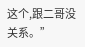这个,跟二哥没关系。”